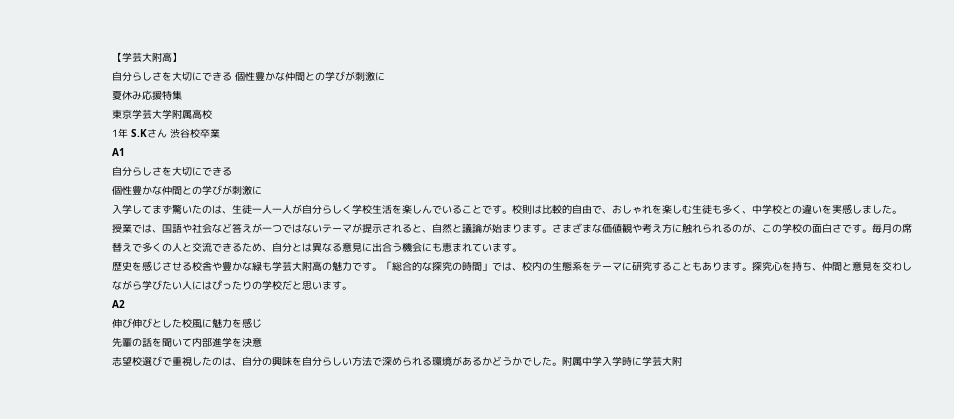【学芸大附高】
自分らしさを大切にできる 個性豊かな仲間との学びが刺激に
夏休み応援特集
東京学芸大学附属高校
1年 S.Kさん 渋谷校卒業
A1
自分らしさを大切にできる
個性豊かな仲間との学びが刺激に
入学してまず驚いたのは、生徒一人一人が自分らしく学校生活を楽しんでいることです。校則は比較的自由で、おしゃれを楽しむ生徒も多く、中学校との違いを実感しました。
授業では、国語や社会など答えが一つではないテーマが提示されると、自然と議論が始まります。さまざまな価値観や考え方に触れられるのが、この学校の面白さです。毎月の席替えで多くの人と交流できるため、自分とは異なる意見に出合う機会にも恵まれています。
歴史を感じさせる校舎や豊かな緑も学芸大附高の魅力です。「総合的な探究の時間」では、校内の生態系をテーマに研究することもあります。探究心を持ち、仲間と意見を交わしながら学びたい人にはぴったりの学校だと思います。
A2
伸び伸びとした校風に魅力を感じ
先輩の話を聞いて内部進学を決意
志望校選びで重視したのは、自分の興味を自分らしい方法で深められる環境があるかどうかでした。附属中学入学時に学芸大附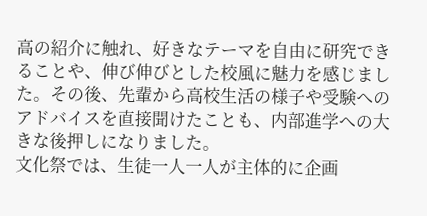高の紹介に触れ、好きなテーマを自由に研究できることや、伸び伸びとした校風に魅力を感じました。その後、先輩から高校生活の様子や受験へのアドバイスを直接聞けたことも、内部進学への大きな後押しになりました。
文化祭では、生徒一人一人が主体的に企画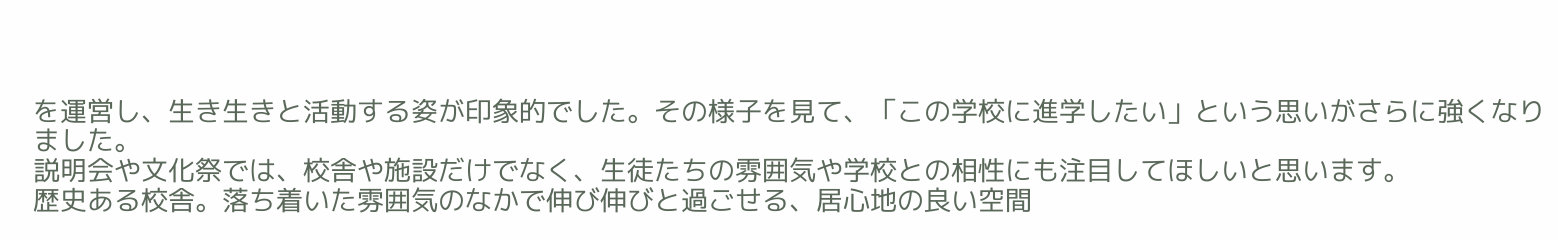を運営し、生き生きと活動する姿が印象的でした。その様子を見て、「この学校に進学したい」という思いがさらに強くなりました。
説明会や文化祭では、校舎や施設だけでなく、生徒たちの雰囲気や学校との相性にも注目してほしいと思います。
歴史ある校舎。落ち着いた雰囲気のなかで伸び伸びと過ごせる、居心地の良い空間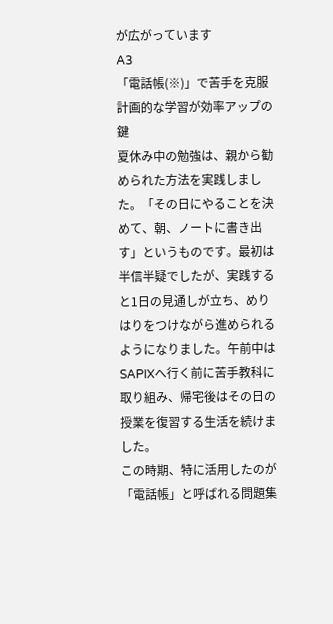が広がっています
A3
「電話帳(※)」で苦手を克服
計画的な学習が効率アップの鍵
夏休み中の勉強は、親から勧められた方法を実践しました。「その日にやることを決めて、朝、ノートに書き出す」というものです。最初は半信半疑でしたが、実践すると1日の見通しが立ち、めりはりをつけながら進められるようになりました。午前中はSAPIXへ行く前に苦手教科に取り組み、帰宅後はその日の授業を復習する生活を続けました。
この時期、特に活用したのが「電話帳」と呼ばれる問題集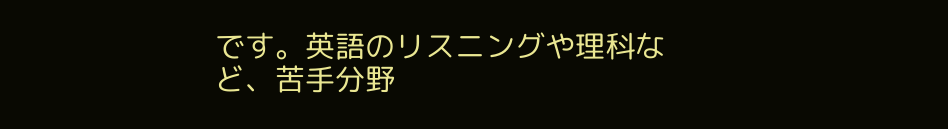です。英語のリスニングや理科など、苦手分野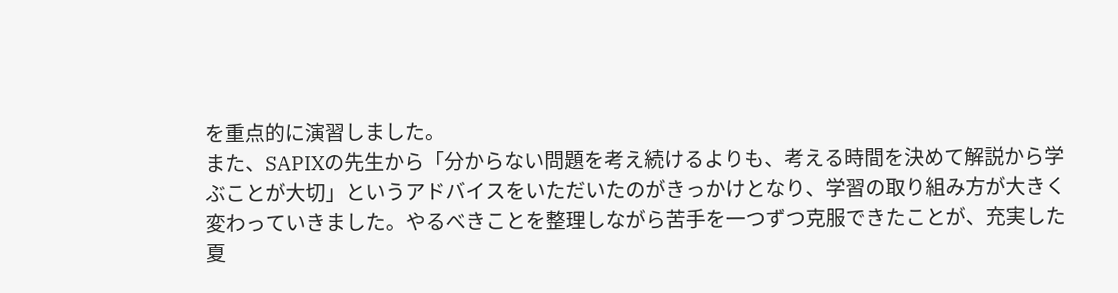を重点的に演習しました。
また、SAPIXの先生から「分からない問題を考え続けるよりも、考える時間を決めて解説から学ぶことが大切」というアドバイスをいただいたのがきっかけとなり、学習の取り組み方が大きく変わっていきました。やるべきことを整理しながら苦手を一つずつ克服できたことが、充実した夏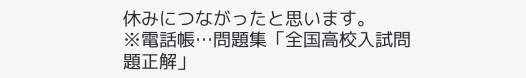休みにつながったと思います。
※電話帳…問題集「全国高校入試問題正解」